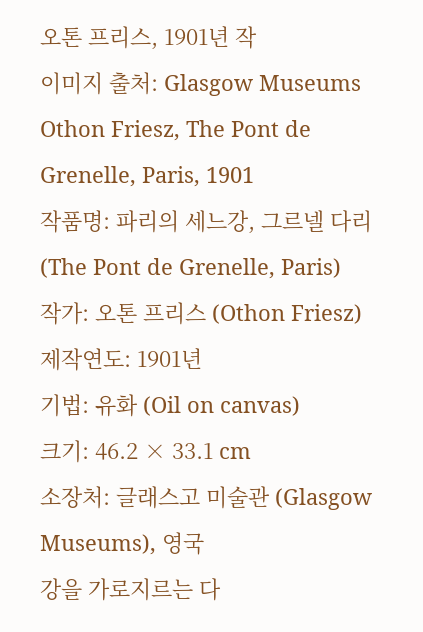오톤 프리스, 1901년 작
이미지 출처: Glasgow Museums
Othon Friesz, The Pont de Grenelle, Paris, 1901
작품명: 파리의 세느강, 그르넬 다리 (The Pont de Grenelle, Paris)
작가: 오톤 프리스 (Othon Friesz)
제작연도: 1901년
기법: 유화 (Oil on canvas)
크기: 46.2 × 33.1 cm
소장처: 글래스고 미술관 (Glasgow Museums), 영국
강을 가로지르는 다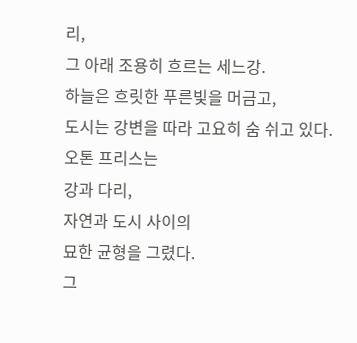리,
그 아래 조용히 흐르는 세느강.
하늘은 흐릿한 푸른빛을 머금고,
도시는 강변을 따라 고요히 숨 쉬고 있다.
오톤 프리스는
강과 다리,
자연과 도시 사이의
묘한 균형을 그렸다.
그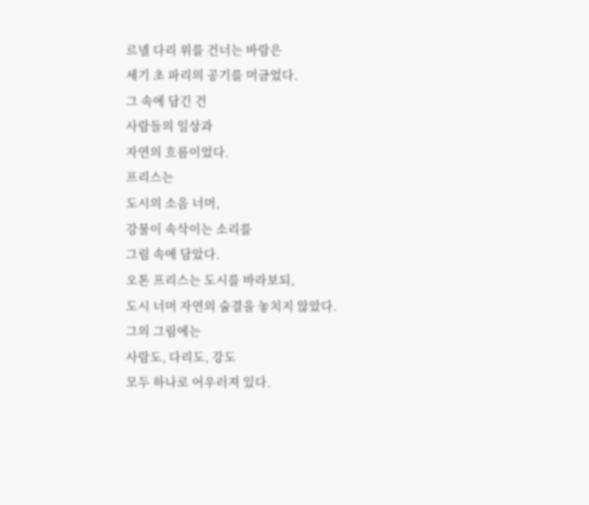르넬 다리 위를 건너는 바람은
세기 초 파리의 공기를 머금었다.
그 속에 담긴 건
사람들의 일상과
자연의 흐름이었다.
프리스는
도시의 소음 너머,
강물이 속삭이는 소리를
그림 속에 담았다.
오톤 프리스는 도시를 바라보되,
도시 너머 자연의 숨결을 놓치지 않았다.
그의 그림에는
사람도, 다리도, 강도
모두 하나로 어우러져 있다.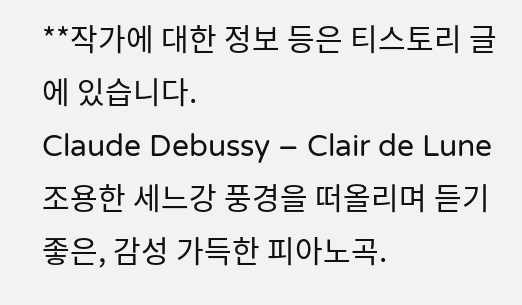**작가에 대한 정보 등은 티스토리 글에 있습니다.
Claude Debussy – Clair de Lune
조용한 세느강 풍경을 떠올리며 듣기 좋은, 감성 가득한 피아노곡.